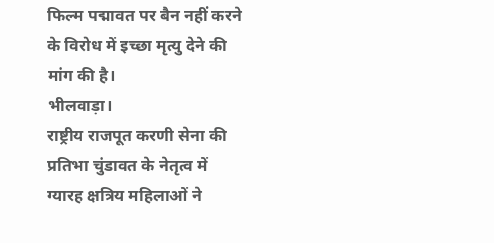फिल्म पद्मावत पर बैन नहीं करने के विरोध में इच्छा मृत्यु देने की मांग की है।
भीलवाड़ा।
राष्ट्रीय राजपूत करणी सेना की प्रतिभा चुंडावत के नेतृत्व में ग्यारह क्षत्रिय महिलाओं ने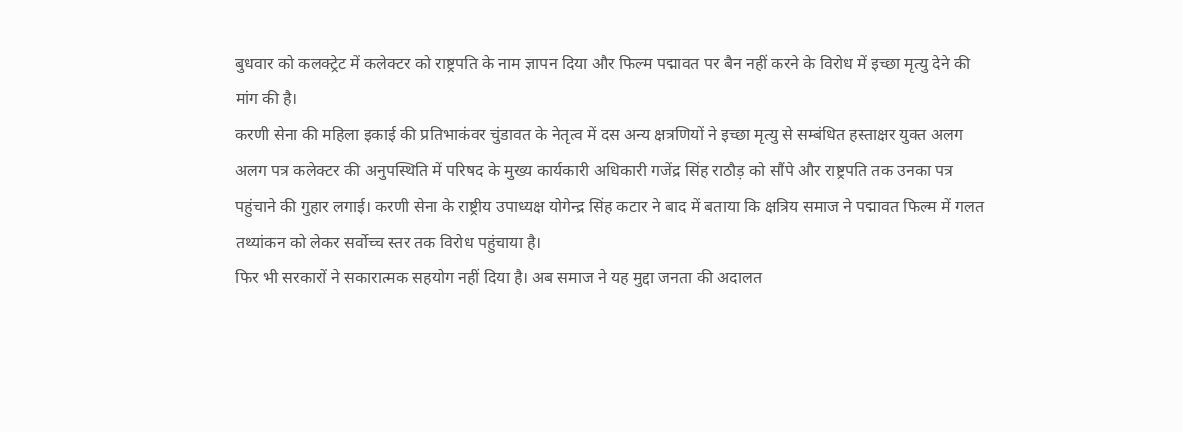बुधवार को कलक्ट्रेट में कलेक्टर को राष्ट्रपति के नाम ज्ञापन दिया और फिल्म पद्मावत पर बैन नहीं करने के विरोध में इच्छा मृत्यु देने की मांग की है।
करणी सेना की महिला इकाई की प्रतिभाकंवर चुंडावत के नेतृत्व में दस अन्य क्षत्रणियों ने इच्छा मृत्यु से सम्बंधित हस्ताक्षर युक्त अलग अलग पत्र कलेक्टर की अनुपस्थिति में परिषद के मुख्य कार्यकारी अधिकारी गजेंद्र सिंह राठौड़ को सौंपे और राष्ट्रपति तक उनका पत्र पहुंचाने की गुहार लगाई। करणी सेना के राष्ट्रीय उपाध्यक्ष योगेन्द्र सिंह कटार ने बाद में बताया कि क्षत्रिय समाज ने पद्मावत फिल्म में गलत तथ्यांकन को लेकर सर्वोच्च स्तर तक विरोध पहुंचाया है।
फिर भी सरकारों ने सकारात्मक सहयोग नहीं दिया है। अब समाज ने यह मुद्दा जनता की अदालत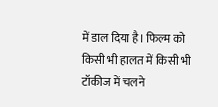में डाल दिया है। फिल्म को किसी भी हालत में किसी भी टॉकीज में चलने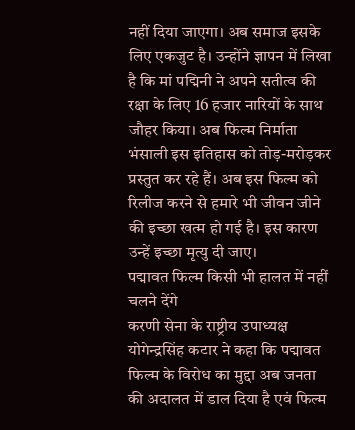नहीं दिया जाएगा। अब समाज इसके लिए एकजुट है। उन्होंने ज्ञापन में लिखा है कि मां पद्मिनी ने अपने सतीत्व की रक्षा के लिए 16 हजार नारियों के साथ जौहर किया। अब फिल्म निर्माता भंसाली इस इतिहास को तोड़-मरोड़कर प्रस्तुत कर रहे हैं। अब इस फिल्म को रिलीज करने से हमारे भी जीवन जीने की इच्छा खत्म हो गई है। इस कारण उन्हें इच्छा मृत्यु दी जाए।
पद्मावत फिल्म किसी भी हालत में नहीं चलने देंगे
करणी सेना के राष्ट्रीय उपाध्यक्ष योगेन्द्रसिंह कटार ने कहा कि पद्मावत फिल्म के विरोध का मुद्दा अब जनता की अदालत में डाल दिया है एवं फिल्म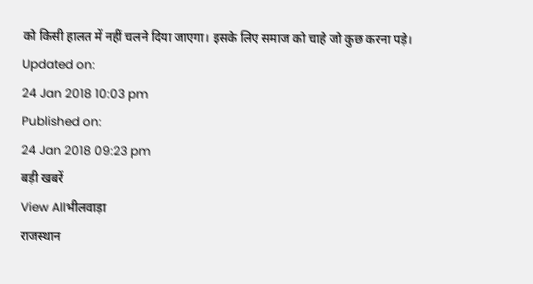को किसी हालत में नहीं चलने दिया जाएगा। इसके लिए समाज को चाहे जो कुछ करना पड़े।
Updated on:
24 Jan 2018 10:03 pm
Published on:
24 Jan 2018 09:23 pm
बड़ी खबरें
View Allभीलवाड़ा
राजस्थान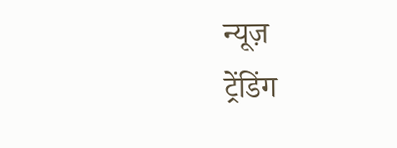न्यूज़
ट्रेंडिंग